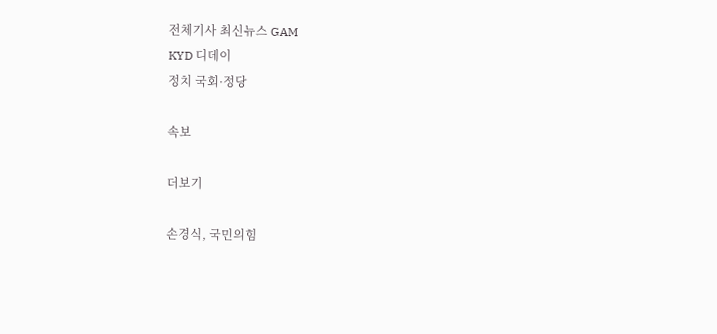전체기사 최신뉴스 GAM
KYD 디데이
정치 국회·정당

속보

더보기

손경식, 국민의힘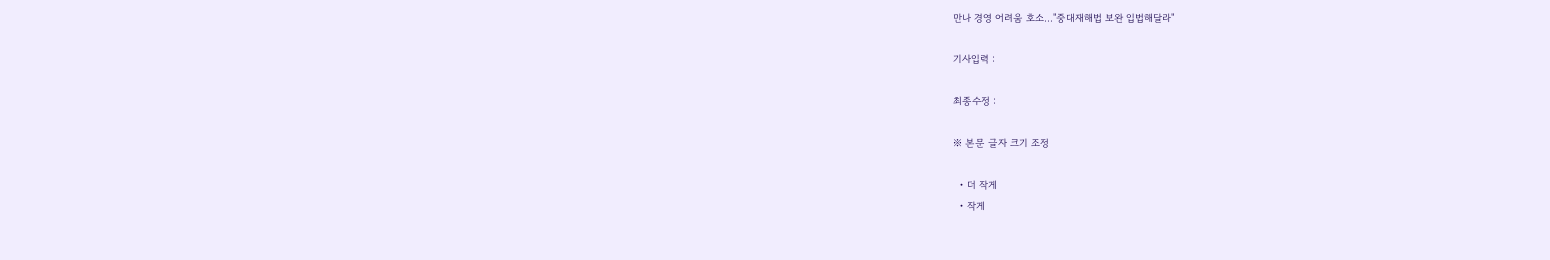만나 경영 어려움 호소..."중대재해법 보완 입법해달라"

기사입력 :

최종수정 :

※ 본문 글자 크기 조정

  • 더 작게
  • 작게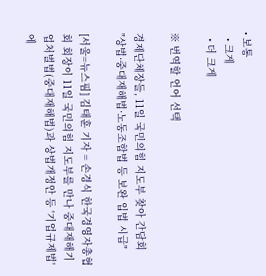• 보통
  • 크게
  • 더 크게

※ 번역할 언어 선택

경제단체장들, 11일 국민의힘 지도부 찾아 간담회
"상법·중대재해법·노동조합법 등 보완 입법 시급"

[서울=뉴스핌] 김태훈 기자 = 손경식 한국경영자총협회 회장이 11일 국민의힘 지도부를 만나 중대재해기업처벌법(중대재해법)과 상법개정안 등 '기업규제법'에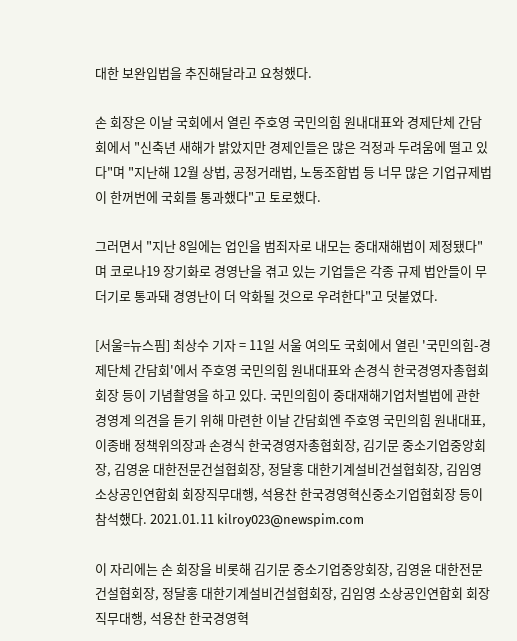대한 보완입법을 추진해달라고 요청했다.

손 회장은 이날 국회에서 열린 주호영 국민의힘 원내대표와 경제단체 간담회에서 "신축년 새해가 밝았지만 경제인들은 많은 걱정과 두려움에 떨고 있다"며 "지난해 12월 상법, 공정거래법, 노동조합법 등 너무 많은 기업규제법이 한꺼번에 국회를 통과했다"고 토로했다.

그러면서 "지난 8일에는 업인을 범죄자로 내모는 중대재해법이 제정됐다"며 코로나19 장기화로 경영난을 겪고 있는 기업들은 각종 규제 법안들이 무더기로 통과돼 경영난이 더 악화될 것으로 우려한다"고 덧붙였다.

[서울=뉴스핌] 최상수 기자 = 11일 서울 여의도 국회에서 열린 '국민의힘-경제단체 간담회'에서 주호영 국민의힘 원내대표와 손경식 한국경영자총협회 회장 등이 기념촬영을 하고 있다. 국민의힘이 중대재해기업처벌법에 관한 경영계 의견을 듣기 위해 마련한 이날 간담회엔 주호영 국민의힘 원내대표, 이종배 정책위의장과 손경식 한국경영자총협회장, 김기문 중소기업중앙회장, 김영윤 대한전문건설협회장, 정달홍 대한기계설비건설협회장, 김임영 소상공인연합회 회장직무대행, 석용찬 한국경영혁신중소기업협회장 등이 참석했다. 2021.01.11 kilroy023@newspim.com

이 자리에는 손 회장을 비롯해 김기문 중소기업중앙회장, 김영윤 대한전문건설협회장, 정달홍 대한기계설비건설협회장, 김임영 소상공인연합회 회장직무대행, 석용찬 한국경영혁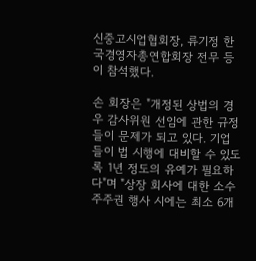신중고시업협회장, 류기정 한국경영자총연합회장 전무 등이 참석했다.

손 회장은 "개정된 상법의 경우 감사위원 선임에 관한 규정들이 문제가 되고 있다. 기업들이 법 시행에 대비할 수 있도록 1년 정도의 유예가 필요하다"며 "상장 회사에 대한 소수 주주권 행사 시에는 최소 6개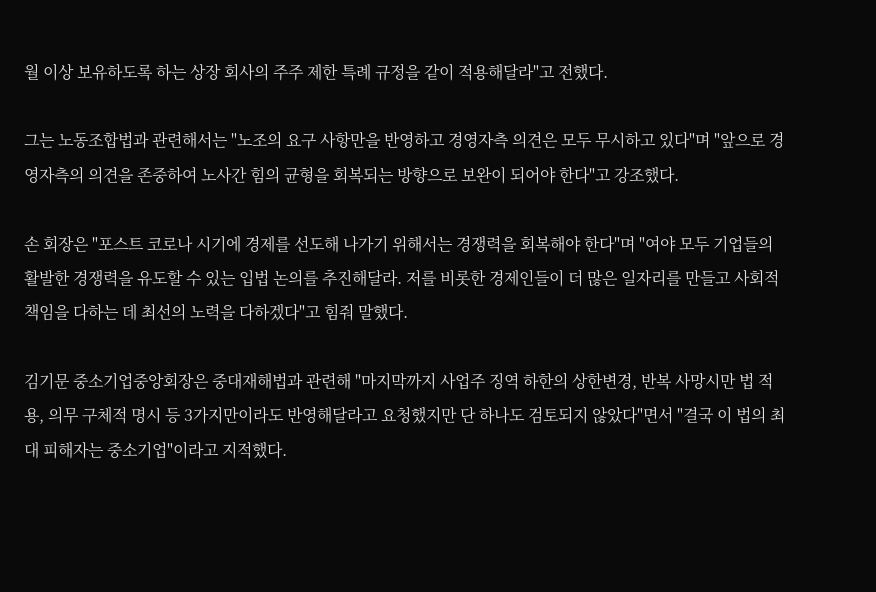월 이상 보유하도록 하는 상장 회사의 주주 제한 특례 규정을 같이 적용해달라"고 전했다.

그는 노동조합법과 관련해서는 "노조의 요구 사항만을 반영하고 경영자측 의견은 모두 무시하고 있다"며 "앞으로 경영자측의 의견을 존중하여 노사간 힘의 균형을 회복되는 방향으로 보완이 되어야 한다"고 강조했다.

손 회장은 "포스트 코로나 시기에 경제를 선도해 나가기 위해서는 경쟁력을 회복해야 한다"며 "여야 모두 기업들의 활발한 경쟁력을 유도할 수 있는 입법 논의를 추진해달라. 저를 비롯한 경제인들이 더 많은 일자리를 만들고 사회적 책임을 다하는 데 최선의 노력을 다하겠다"고 힘줘 말했다.

김기문 중소기업중앙회장은 중대재해법과 관련해 "마지막까지 사업주 징역 하한의 상한변경, 반복 사망시만 법 적용, 의무 구체적 명시 등 3가지만이라도 반영해달라고 요청했지만 단 하나도 검토되지 않았다"면서 "결국 이 법의 최대 피해자는 중소기업"이라고 지적했다.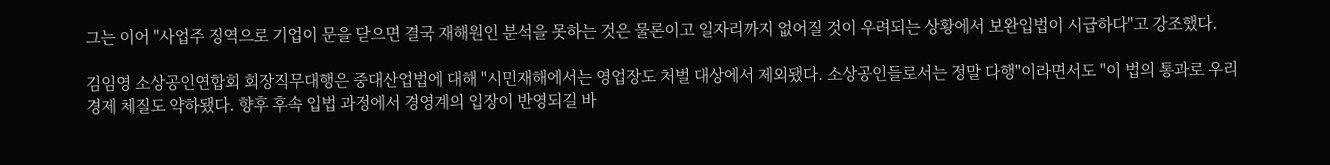그는 이어 "사업주 징역으로 기업이 문을 닫으면 결국 재해원인 분석을 못하는 것은 물론이고 일자리까지 없어질 것이 우려되는 상황에서 보완입법이 시급하다"고 강조했다.

김임영 소상공인연합회 회장직무대행은 중대산업법에 대해 "시민재해에서는 영업장도 처벌 대상에서 제외됐다. 소상공인들로서는 정말 다행"이라면서도 "이 법의 통과로 우리 경제 체질도 약하됐다. 향후 후속 입법 과정에서 경영계의 입장이 반영되길 바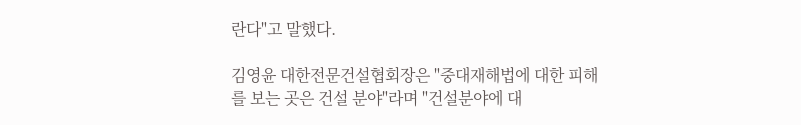란다"고 말했다.

김영윤 대한전문건설협회장은 "중대재해법에 대한 피해를 보는 곳은 건설 분야"라며 "건설분야에 대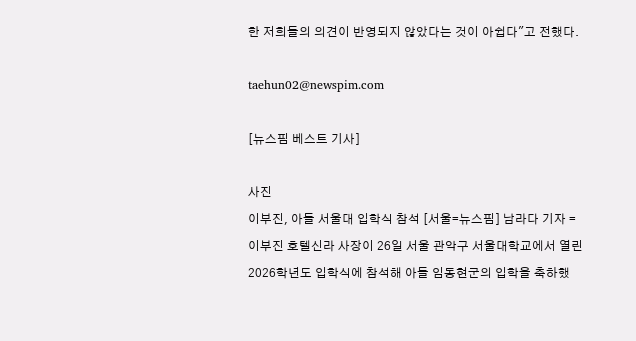한 저희들의 의견이 반영되지 않았다는 것이 아쉽다"고 전했다.

taehun02@newspim.com

[뉴스핌 베스트 기사]

사진
이부진, 아들 서울대 입학식 참석 [서울=뉴스핌] 남라다 기자 = 이부진 호텔신라 사장이 26일 서울 관악구 서울대학교에서 열린 2026학년도 입학식에 참석해 아들 임동현군의 입학을 축하했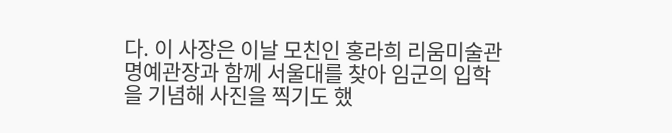다. 이 사장은 이날 모친인 홍라희 리움미술관 명예관장과 함께 서울대를 찾아 임군의 입학을 기념해 사진을 찍기도 했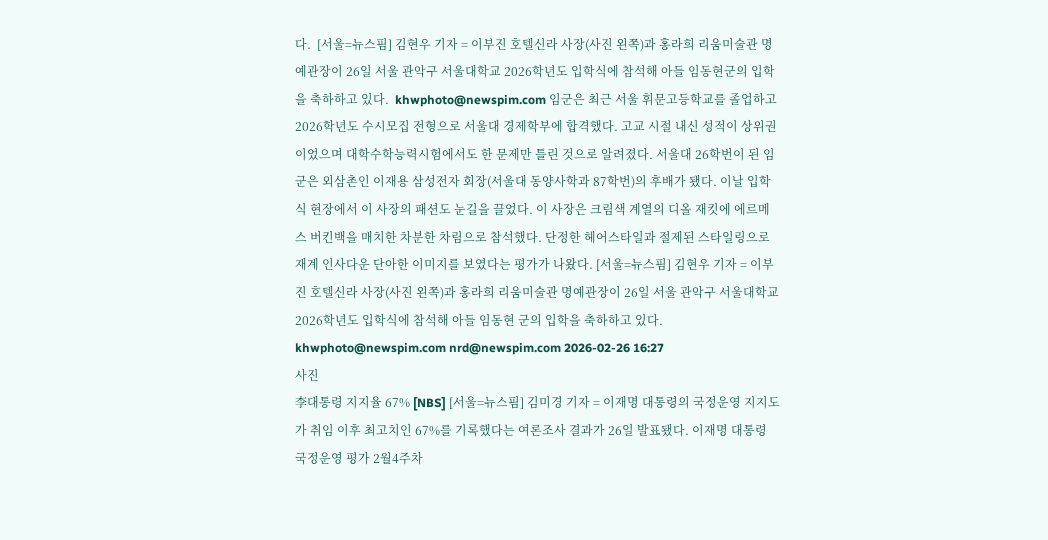다.  [서울=뉴스핌] 김현우 기자 = 이부진 호텔신라 사장(사진 왼쪽)과 홍라희 리움미술관 명예관장이 26일 서울 관악구 서울대학교 2026학년도 입학식에 참석해 아들 임동현군의 입학을 축하하고 있다.  khwphoto@newspim.com 임군은 최근 서울 휘문고등학교를 졸업하고 2026학년도 수시모집 전형으로 서울대 경제학부에 합격했다. 고교 시절 내신 성적이 상위권이었으며 대학수학능력시험에서도 한 문제만 틀린 것으로 알려졌다. 서울대 26학번이 된 임군은 외삼촌인 이재용 삼성전자 회장(서울대 동양사학과 87학번)의 후배가 됐다. 이날 입학식 현장에서 이 사장의 패션도 눈길을 끌었다. 이 사장은 크림색 계열의 디올 재킷에 에르메스 버킨백을 매치한 차분한 차림으로 참석했다. 단정한 헤어스타일과 절제된 스타일링으로 재계 인사다운 단아한 이미지를 보였다는 평가가 나왔다. [서울=뉴스핌] 김현우 기자 = 이부진 호텔신라 사장(사진 왼쪽)과 홍라희 리움미술관 명예관장이 26일 서울 관악구 서울대학교 2026학년도 입학식에 참석해 아들 임동현 군의 입학을 축하하고 있다. khwphoto@newspim.com nrd@newspim.com 2026-02-26 16:27
사진
李대통령 지지율 67% [NBS] [서울=뉴스핌] 김미경 기자 = 이재명 대통령의 국정운영 지지도가 취임 이후 최고치인 67%를 기록했다는 여론조사 결과가 26일 발표됐다. 이재명 대통령 국정운영 평가 2월4주차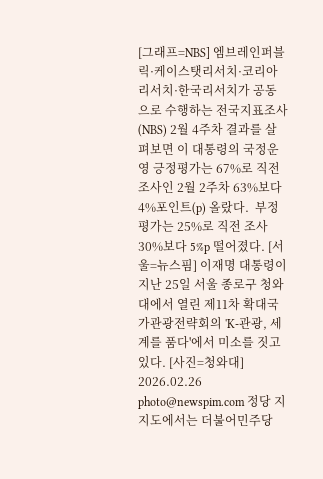[그래프=NBS] 엠브레인퍼블릭·케이스탯리서치·코리아리서치·한국리서치가 공동으로 수행하는 전국지표조사(NBS) 2월 4주차 결과를 살펴보면 이 대통령의 국정운영 긍정평가는 67%로 직전 조사인 2월 2주차 63%보다 4%포인트(p) 올랐다.  부정평가는 25%로 직전 조사 30%보다 5%p 떨어졌다. [서울=뉴스핌] 이재명 대통령이 지난 25일 서울 종로구 청와대에서 열린 제11차 확대국가관광전략회의 'K-관광, 세계를 품다'에서 미소를 짓고 있다. [사진=청와대] 2026.02.26 photo@newspim.com 정당 지지도에서는 더불어민주당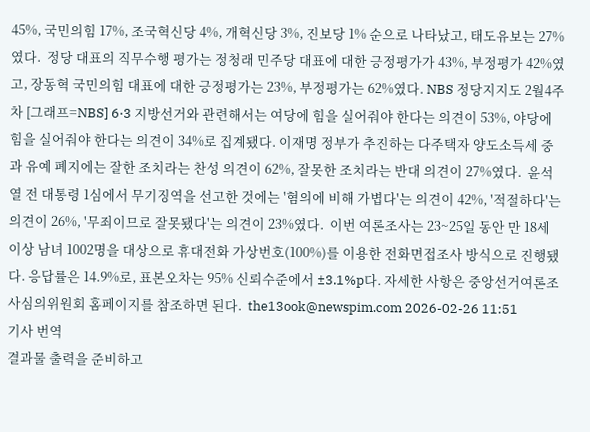45%, 국민의힘 17%, 조국혁신당 4%, 개혁신당 3%, 진보당 1% 순으로 나타났고, 태도유보는 27%였다.  정당 대표의 직무수행 평가는 정청래 민주당 대표에 대한 긍정평가가 43%, 부정평가 42%였고, 장동혁 국민의힘 대표에 대한 긍정평가는 23%, 부정평가는 62%였다. NBS 정당지지도 2월4주차 [그래프=NBS] 6·3 지방선거와 관련해서는 여당에 힘을 실어줘야 한다는 의견이 53%, 야당에 힘을 실어줘야 한다는 의견이 34%로 집계됐다. 이재명 정부가 추진하는 다주택자 양도소득세 중과 유예 폐지에는 잘한 조치라는 찬성 의견이 62%, 잘못한 조치라는 반대 의견이 27%였다.  윤석열 전 대통령 1심에서 무기징역을 선고한 것에는 '혐의에 비해 가볍다'는 의견이 42%, '적절하다'는 의견이 26%, '무죄이므로 잘못됐다'는 의견이 23%였다.  이번 여론조사는 23~25일 동안 만 18세 이상 남녀 1002명을 대상으로 휴대전화 가상번호(100%)를 이용한 전화면접조사 방식으로 진행됐다. 응답률은 14.9%로, 표본오차는 95% 신뢰수준에서 ±3.1%p다. 자세한 사항은 중앙선거여론조사심의위원회 홈페이지를 참조하면 된다.  the13ook@newspim.com 2026-02-26 11:51
기사 번역
결과물 출력을 준비하고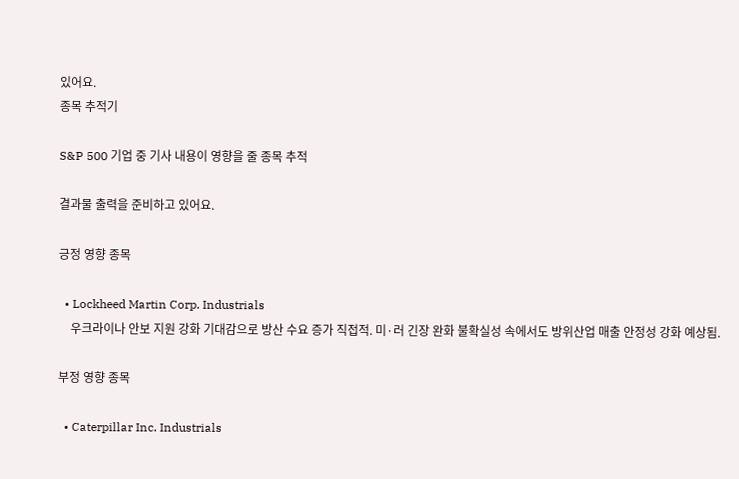있어요.
종목 추적기

S&P 500 기업 중 기사 내용이 영향을 줄 종목 추적

결과물 출력을 준비하고 있어요.

긍정 영향 종목

  • Lockheed Martin Corp. Industrials
    우크라이나 안보 지원 강화 기대감으로 방산 수요 증가 직접적. 미·러 긴장 완화 불확실성 속에서도 방위산업 매출 안정성 강화 예상됨.

부정 영향 종목

  • Caterpillar Inc. Industrials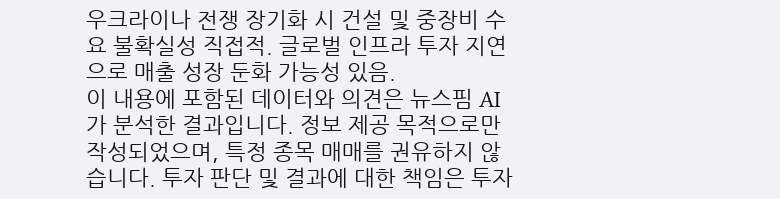우크라이나 전쟁 장기화 시 건설 및 중장비 수요 불확실성 직접적. 글로벌 인프라 투자 지연으로 매출 성장 둔화 가능성 있음.
이 내용에 포함된 데이터와 의견은 뉴스핌 AI가 분석한 결과입니다. 정보 제공 목적으로만 작성되었으며, 특정 종목 매매를 권유하지 않습니다. 투자 판단 및 결과에 대한 책임은 투자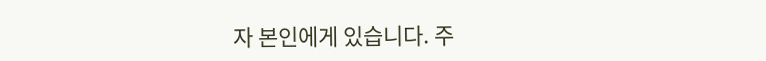자 본인에게 있습니다. 주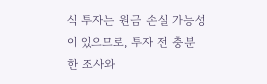식 투자는 원금 손실 가능성이 있으므로, 투자 전 충분한 조사와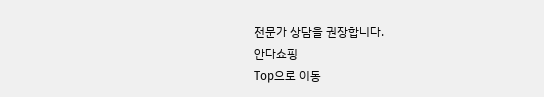전문가 상담을 권장합니다.
안다쇼핑
Top으로 이동